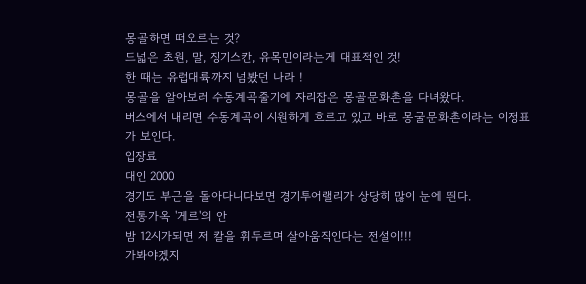몽골하면 떠오르는 것?
드넓은 초원, 말, 징기스칸, 유목민이라는게 대표적인 것!
한 때는 유럽대륙까지 넘봤던 나라 !
몽골을 알아보러 수동계곡줄기에 자리잡은 몽골문화촌을 다녀왔다.
버스에서 내리면 수동계곡이 시원하게 흐르고 있고 바로 몽굴문화촌이라는 이정표가 보인다.
입장료
대인 2000
경기도 부근을 돌아다니다보면 경기투어랠리가 상당히 많이 눈에 띈다.
전통가옥 '게르'의 안
밤 12시가되면 저 칼을 휘두르며 살아움직인다는 전설이!!!
가봐야겠지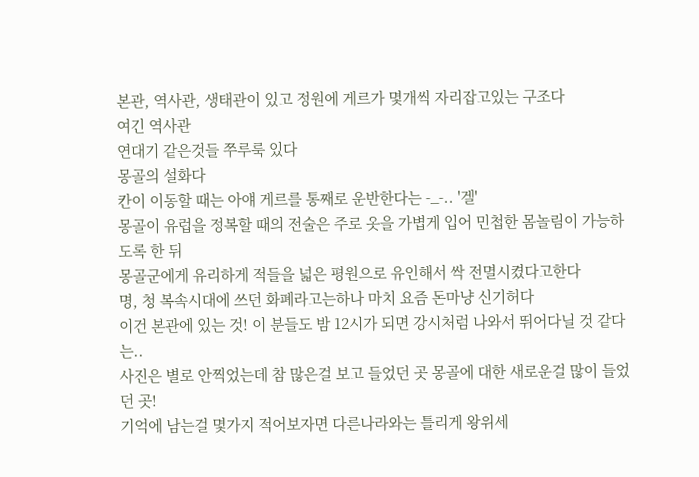본관, 역사관, 생태관이 있고 정원에 게르가 몇개씩 자리잡고있는 구조다
여긴 역사관
연대기 같은것들 쭈루룩 있다
몽골의 설화다
칸이 이동할 때는 아얘 게르를 통째로 운반한다는 -_-.. '겔'
몽골이 유럽을 정복할 때의 전술은 주로 옷을 가볍게 입어 민첩한 몸놀림이 가능하도록 한 뒤
몽골군에게 유리하게 적들을 넓은 평원으로 유인해서 싹 전멸시켰다고한다
명, 청 복속시대에 쓰던 화폐라고는하나 마치 요즘 돈마냥 신기허다
이건 본관에 있는 것! 이 분들도 밤 12시가 되면 강시처럼 나와서 뛰어다닐 것 같다는..
사진은 별로 안찍었는데 참 많은걸 보고 들었던 곳 몽골에 대한 새로운걸 많이 들었던 곳!
기억에 남는걸 몇가지 적어보자면 다른나라와는 틀리게 왕위세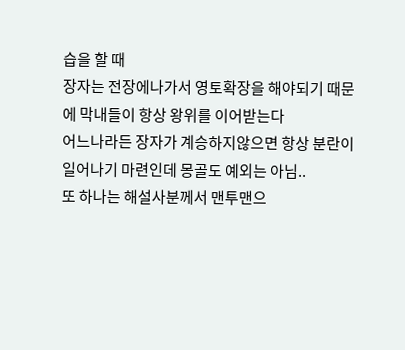습을 할 때
장자는 전장에나가서 영토확장을 해야되기 때문에 막내들이 항상 왕위를 이어받는다
어느나라든 장자가 계승하지않으면 항상 분란이 일어나기 마련인데 몽골도 예외는 아님..
또 하나는 해설사분께서 맨투맨으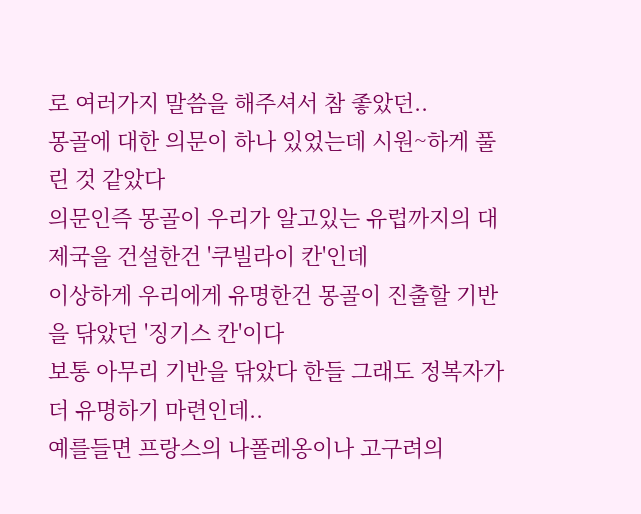로 여러가지 말씀을 해주셔서 참 좋았던..
몽골에 대한 의문이 하나 있었는데 시원~하게 풀린 것 같았다
의문인즉 몽골이 우리가 알고있는 유럽까지의 대제국을 건설한건 '쿠빌라이 칸'인데
이상하게 우리에게 유명한건 몽골이 진출할 기반을 닦았던 '징기스 칸'이다
보통 아무리 기반을 닦았다 한들 그래도 정복자가 더 유명하기 마련인데..
예를들면 프랑스의 나폴레옹이나 고구려의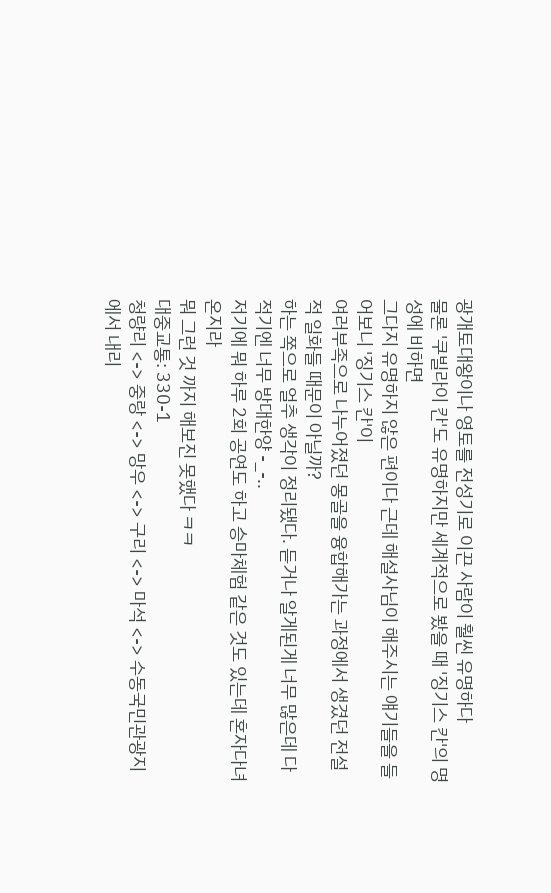광개토대왕이나 영토를 전성기로 이끈 사람이 훨씬 유명하다
물론 '쿠빌라이 칸'도 유명하지만 세계적으로 봤을 때 '징기스 칸'의 명성에 비하면
그다지 유명하지 않은 편이다 근데 해설사님이 해주시는 얘기들을 들어보니 '징기스 칸'이
여러부족으로 나누어졌던 몽골을 융합해가는 과정에서 생겼던 전설적 일화들 때문이 아닐까?
하는 쪽으로 얼추 생각이 정리됐다. 듣거나 알게된게 너무 많은데 다적기엔 너무 방대한양 -_-..
저기에 뭐 하루 2회 공연도 하고 승마체험 같은 것도 있는데 혼자다녀온지라
뭐 그런 것 까지 해보진 못했다 ㅋㅋ
대중교통: 330-1
청량리 <-> 중랑 <-> 망우 <-> 구리 <-> 마석 <-> 수동국민관광지에서 내리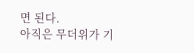면 된다.
아직은 무더위가 기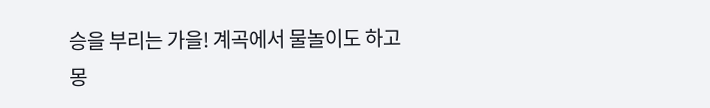승을 부리는 가을! 계곡에서 물놀이도 하고
몽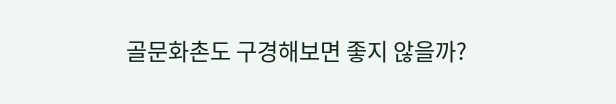골문화촌도 구경해보면 좋지 않을까?